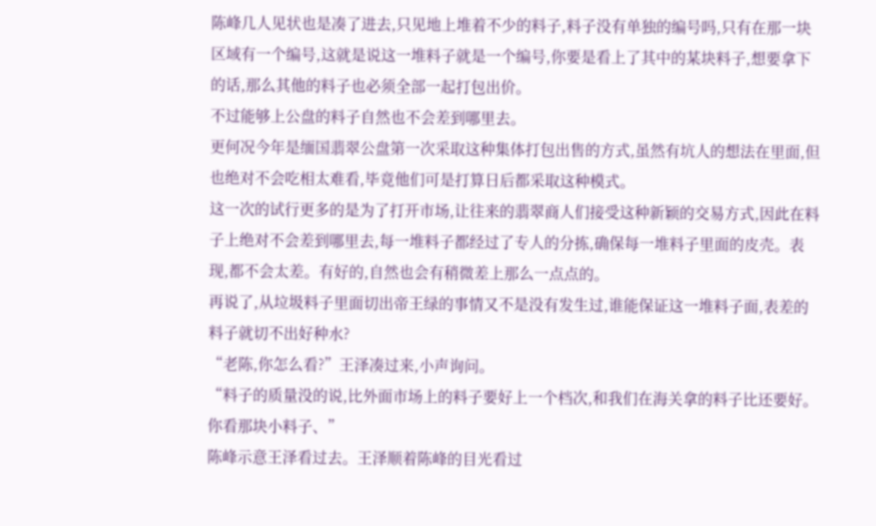陈峰几人见状也是凑了进去,只见地上堆着不少的料子,料子没有单独的编号吗,只有在那一块区域有一个编号,这就是说这一堆料子就是一个编号,你要是看上了其中的某块料子,想要拿下的话,那么其他的料子也必须全部一起打包出价。
不过能够上公盘的料子自然也不会差到哪里去。
更何况今年是缅国翡翠公盘第一次采取这种集体打包出售的方式,虽然有坑人的想法在里面,但也绝对不会吃相太难看,毕竟他们可是打算日后都采取这种模式。
这一次的试行更多的是为了打开市场,让往来的翡翠商人们接受这种新颖的交易方式,因此在料子上绝对不会差到哪里去,每一堆料子都经过了专人的分拣,确保每一堆料子里面的皮壳。表现,都不会太差。有好的,自然也会有稍微差上那么一点点的。
再说了,从垃圾料子里面切出帝王绿的事情又不是没有发生过,谁能保证这一堆料子面,表差的料子就切不出好种水?
“老陈,你怎么看?”王泽凑过来,小声询问。
“料子的质量没的说,比外面市场上的料子要好上一个档次,和我们在海关拿的料子比还要好。你看那块小料子、”
陈峰示意王泽看过去。王泽顺着陈峰的目光看过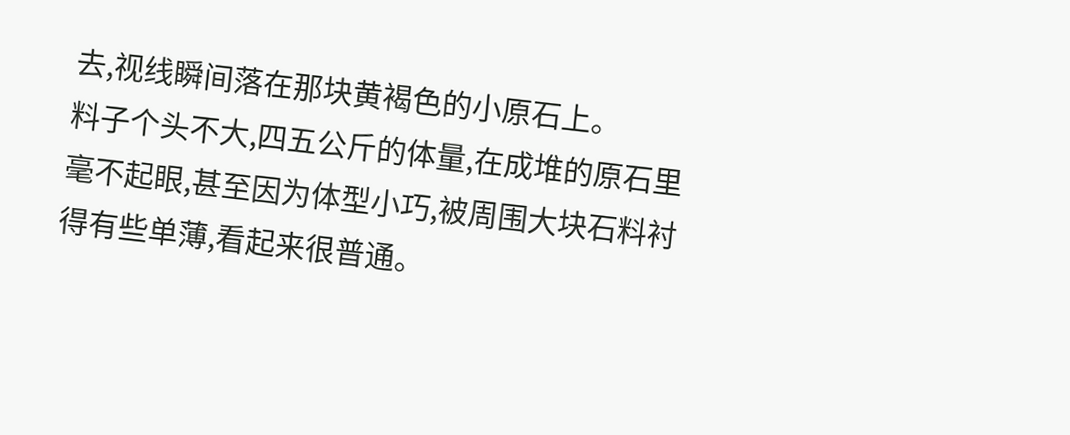去,视线瞬间落在那块黄褐色的小原石上。
料子个头不大,四五公斤的体量,在成堆的原石里毫不起眼,甚至因为体型小巧,被周围大块石料衬得有些单薄,看起来很普通。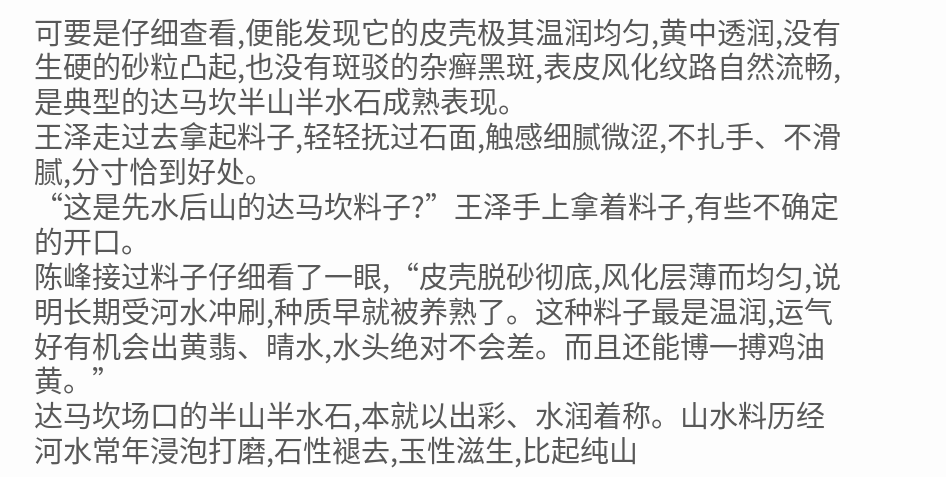可要是仔细查看,便能发现它的皮壳极其温润均匀,黄中透润,没有生硬的砂粒凸起,也没有斑驳的杂癣黑斑,表皮风化纹路自然流畅,是典型的达马坎半山半水石成熟表现。
王泽走过去拿起料子,轻轻抚过石面,触感细腻微涩,不扎手、不滑腻,分寸恰到好处。
“这是先水后山的达马坎料子?”王泽手上拿着料子,有些不确定的开口。
陈峰接过料子仔细看了一眼,“皮壳脱砂彻底,风化层薄而均匀,说明长期受河水冲刷,种质早就被养熟了。这种料子最是温润,运气好有机会出黄翡、晴水,水头绝对不会差。而且还能博一搏鸡油黄。”
达马坎场口的半山半水石,本就以出彩、水润着称。山水料历经河水常年浸泡打磨,石性褪去,玉性滋生,比起纯山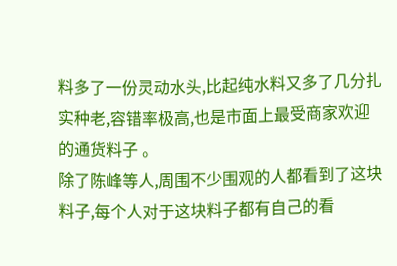料多了一份灵动水头,比起纯水料又多了几分扎实种老,容错率极高,也是市面上最受商家欢迎的通货料子 。
除了陈峰等人,周围不少围观的人都看到了这块料子,每个人对于这块料子都有自己的看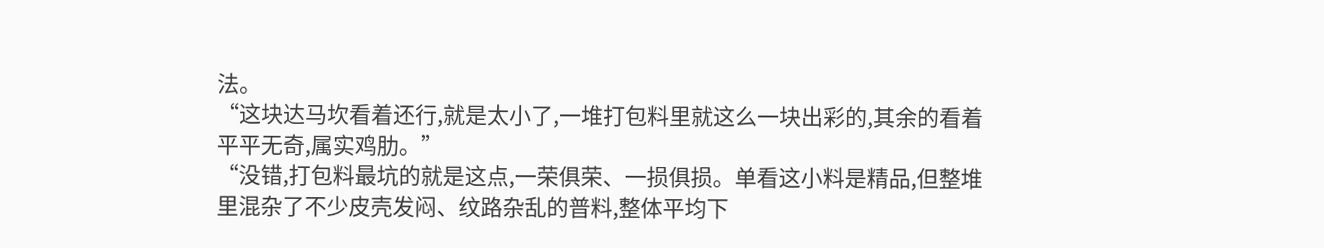法。
“这块达马坎看着还行,就是太小了,一堆打包料里就这么一块出彩的,其余的看着平平无奇,属实鸡肋。”
“没错,打包料最坑的就是这点,一荣俱荣、一损俱损。单看这小料是精品,但整堆里混杂了不少皮壳发闷、纹路杂乱的普料,整体平均下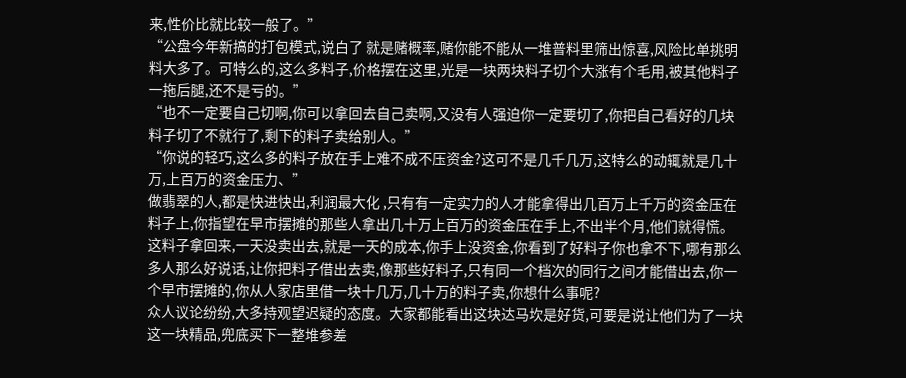来,性价比就比较一般了。”
“公盘今年新搞的打包模式,说白了 就是赌概率,赌你能不能从一堆普料里筛出惊喜,风险比单挑明料大多了。可特么的,这么多料子,价格摆在这里,光是一块两块料子切个大涨有个毛用,被其他料子一拖后腿,还不是亏的。”
“也不一定要自己切啊,你可以拿回去自己卖啊,又没有人强迫你一定要切了,你把自己看好的几块料子切了不就行了,剩下的料子卖给别人。”
“你说的轻巧,这么多的料子放在手上难不成不压资金?这可不是几千几万,这特么的动辄就是几十万,上百万的资金压力、”
做翡翠的人,都是快进快出,利润最大化 ,只有有一定实力的人才能拿得出几百万上千万的资金压在料子上,你指望在早市摆摊的那些人拿出几十万上百万的资金压在手上,不出半个月,他们就得慌。
这料子拿回来,一天没卖出去,就是一天的成本,你手上没资金,你看到了好料子你也拿不下,哪有那么多人那么好说话,让你把料子借出去卖,像那些好料子,只有同一个档次的同行之间才能借出去,你一个早市摆摊的,你从人家店里借一块十几万,几十万的料子卖,你想什么事呢?
众人议论纷纷,大多持观望迟疑的态度。大家都能看出这块达马坎是好货,可要是说让他们为了一块这一块精品,兜底买下一整堆参差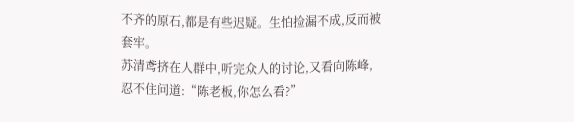不齐的原石,都是有些迟疑。生怕捡漏不成,反而被套牢。
苏清鸢挤在人群中,听完众人的讨论,又看向陈峰,忍不住问道:“陈老板,你怎么看?”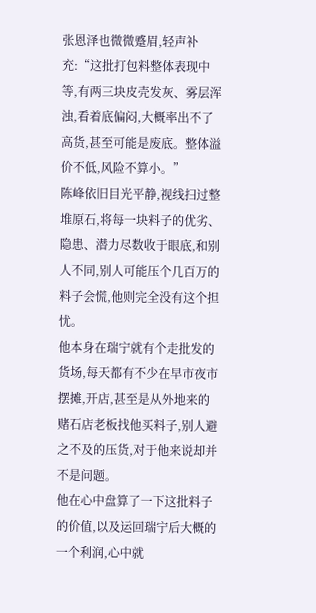张恩泽也微微蹙眉,轻声补充:“这批打包料整体表现中等,有两三块皮壳发灰、雾层浑浊,看着底偏闷,大概率出不了高货,甚至可能是废底。整体溢价不低,风险不算小。”
陈峰依旧目光平静,视线扫过整堆原石,将每一块料子的优劣、隐患、潜力尽数收于眼底,和别人不同,别人可能压个几百万的料子会慌,他则完全没有这个担忧。
他本身在瑞宁就有个走批发的货场,每天都有不少在早市夜市摆摊,开店,甚至是从外地来的赌石店老板找他买料子,别人避之不及的压货,对于他来说却并不是问题。
他在心中盘算了一下这批料子的价值,以及运回瑞宁后大概的一个利润,心中就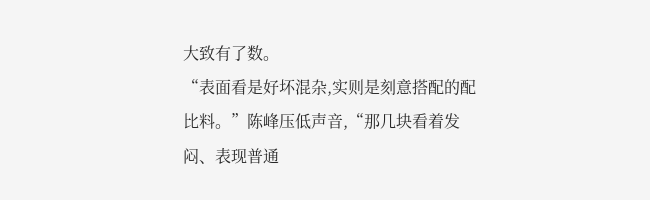大致有了数。
“表面看是好坏混杂,实则是刻意搭配的配比料。”陈峰压低声音,“那几块看着发闷、表现普通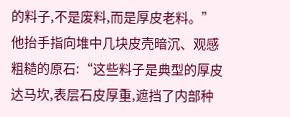的料子,不是废料,而是厚皮老料。”
他抬手指向堆中几块皮壳暗沉、观感粗糙的原石:“这些料子是典型的厚皮达马坎,表层石皮厚重,遮挡了内部种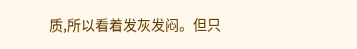质,所以看着发灰发闷。但只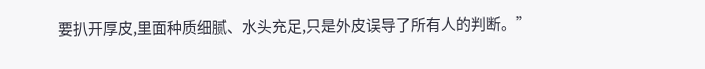要扒开厚皮,里面种质细腻、水头充足,只是外皮误导了所有人的判断。”